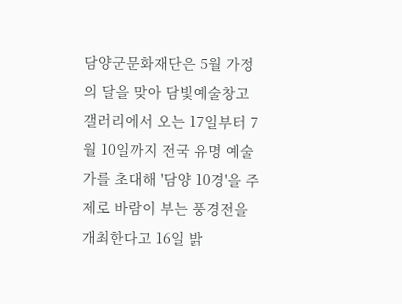담양군문화재단은 5월 가정의 달을 맞아 담빛예술창고 갤러리에서 오는 17일부터 7월 10일까지 전국 유명 예술가를 초대해 '담양 10경'을 주제로 바람이 부는 풍경전을 개최한다고 16일 밝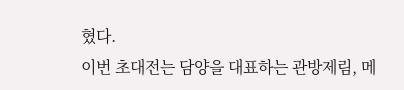혔다.
이번 초대전는 담양을 대표하는 관방제림, 메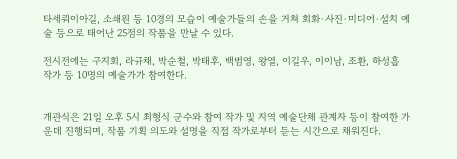타세쿼이아길, 소쇄원 등 10경의 모습이 예술가들의 손을 거쳐 회화·사진·미디어·설치 예술 등으로 태어난 25점의 작품을 만날 수 있다.

전시전에는 구지회, 라규채, 박순철, 박태후, 백범영, 왕열, 이길우, 이이남, 조환, 하성흡 작가 등 10명의 예술가가 참여한다.


개관식은 21일 오후 5시 최형식 군수와 참여 작가 및 지역 예술단체 관계자 등이 참여한 가운데 진행되며, 작품 기획 의도와 설명을 직접 작가로부터 듣는 시간으로 채워진다.